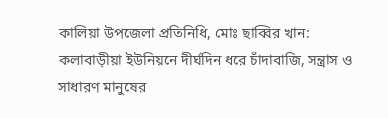কালিয়া উপজেলা প্রতিনিধি, মোঃ ছাব্বির খান:
কলাবাড়ীয়া ইউনিয়নে দীর্ঘদিন ধরে চাঁদাবাজি, সন্ত্রাস ও সাধারণ মানুষের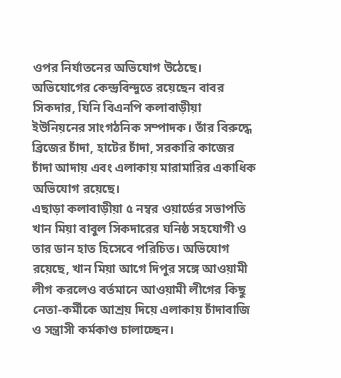ওপর নির্যাতনের অভিযোগ উঠেছে। অভিযোগের কেন্দ্রবিন্দুতে রয়েছেন বাবর সিকদার, যিনি বিএনপি কলাবাড়ীয়া ইউনিয়নের সাংগঠনিক সম্পাদক। তাঁর বিরুদ্ধে ব্রিজের চাঁদা, হাটের চাঁদা, সরকারি কাজের চাঁদা আদায় এবং এলাকায় মারামারির একাধিক অভিযোগ রয়েছে।
এছাড়া কলাবাড়ীয়া ৫ নম্বর ওয়ার্ডের সভাপতি খান মিয়া বাবুল সিকদারের ঘনিষ্ঠ সহযোগী ও তার ডান হাত হিসেবে পরিচিত। অভিযোগ রয়েছে, খান মিয়া আগে দিপুর সঙ্গে আওয়ামী লীগ করলেও বর্তমানে আওয়ামী লীগের কিছু নেতা-কর্মীকে আশ্রয় দিয়ে এলাকায় চাঁদাবাজি ও সন্ত্রাসী কর্মকাণ্ড চালাচ্ছেন।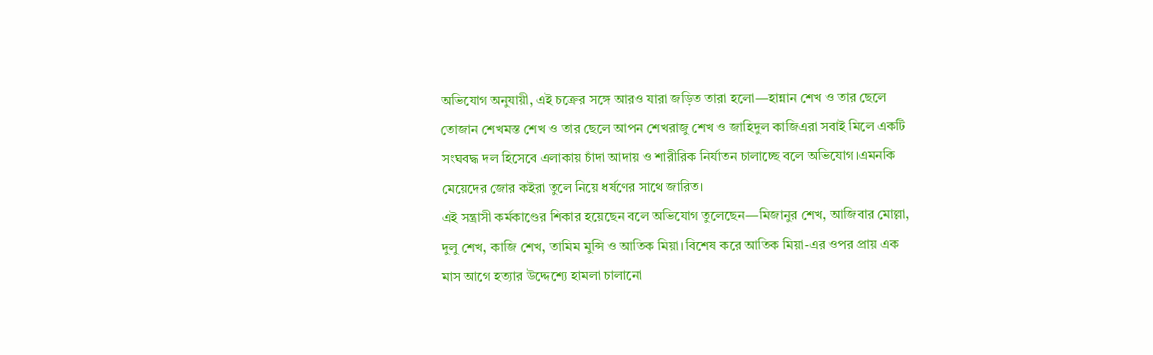অভিযোগ অনুযায়ী, এই চক্রের সঙ্গে আরও যারা জড়িত তারা হলো—হান্নান শেখ ও তার ছেলে তোজান শেখমস্ত শেখ ও তার ছেলে আপন শেখরাজু শেখ ও জাহিদুল কাজিএরা সবাই মিলে একটি সংঘবদ্ধ দল হিসেবে এলাকায় চাঁদা আদায় ও শারীরিক নির্যাতন চালাচ্ছে বলে অভিযোগ।এমনকি মেয়েদের জোর কইরা তুলে নিয়ে ধর্ষণের সাথে জারিত।
এই সন্ত্রাসী কর্মকাণ্ডের শিকার হয়েছেন বলে অভিযোগ তুলেছেন—মিজানুর শেখ, আজিবার মোল্লা, দুলু শেখ, কাজি শেখ, তামিম মুন্সি ও আতিক মিয়া।বিশেষ করে আতিক মিয়া-এর ওপর প্রায় এক মাস আগে হত্যার উদ্দেশ্যে হামলা চালানো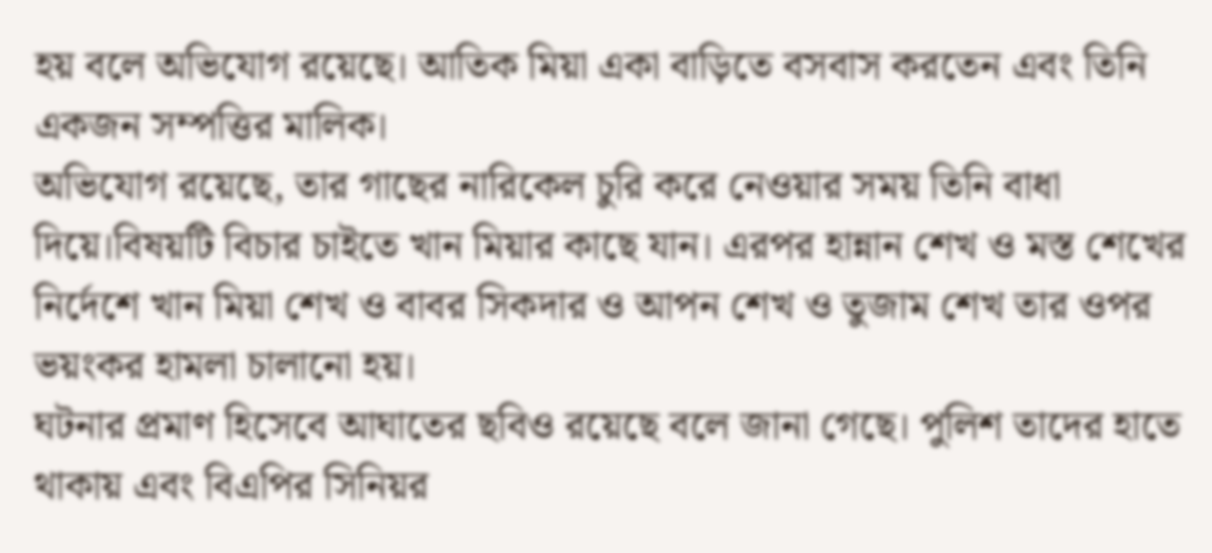হয় বলে অভিযোগ রয়েছে। আতিক মিয়া একা বাড়িতে বসবাস করতেন এবং তিনি একজন সম্পত্তির মালিক।
অভিযোগ রয়েছে, তার গাছের নারিকেল চুরি করে নেওয়ার সময় তিনি বাধা দিয়ে।বিষয়টি বিচার চাইতে খান মিয়ার কাছে যান। এরপর হান্নান শেখ ও মস্ত শেখের নির্দেশে খান মিয়া শেখ ও বাবর সিকদার ও আপন শেখ ও তুজাম শেখ তার ওপর ভয়ংকর হামলা চালানো হয়।
ঘটনার প্রমাণ হিসেবে আঘাতের ছবিও রয়েছে বলে জানা গেছে। পুলিশ তাদের হাতে থাকায় এবং বিএপির সিনিয়র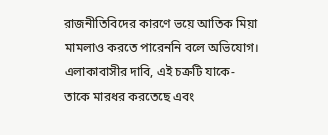রাজনীতিবিদের কারণে ভয়ে আতিক মিয়া মামলাও করতে পারেননি বলে অভিযোগ। এলাকাবাসীর দাবি, এই চক্রটি যাকে-তাকে মারধর করতেছে এবং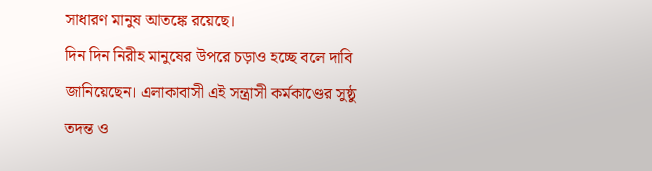সাধারণ মানুষ আতঙ্কে রয়েছে।
দিন দিন নিরীহ মানুষের উপরে চড়াও হচ্ছে বলে দাবি জানিয়েছেন। এলাকাবাসী এই সন্ত্রাসী কর্মকাণ্ডের সুষ্ঠু তদন্ত ও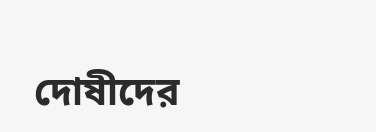দোষীদের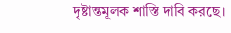দৃষ্টান্তমূলক শাস্তি দাবি করছে।